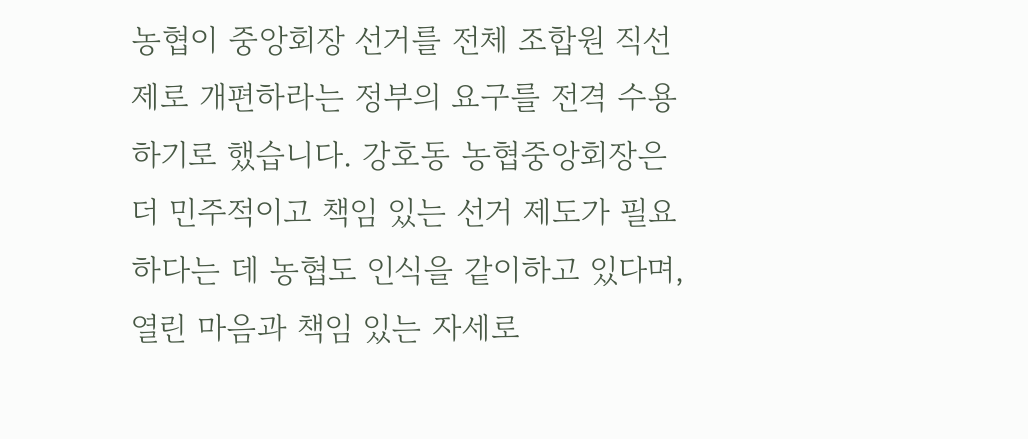농협이 중앙회장 선거를 전체 조합원 직선제로 개편하라는 정부의 요구를 전격 수용하기로 했습니다. 강호동 농협중앙회장은 더 민주적이고 책임 있는 선거 제도가 필요하다는 데 농협도 인식을 같이하고 있다며, 열린 마음과 책임 있는 자세로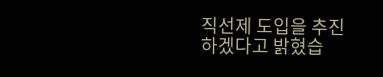직선제 도입을 추진하겠다고 밝혔습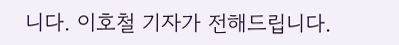니다. 이호철 기자가 전해드립니다.